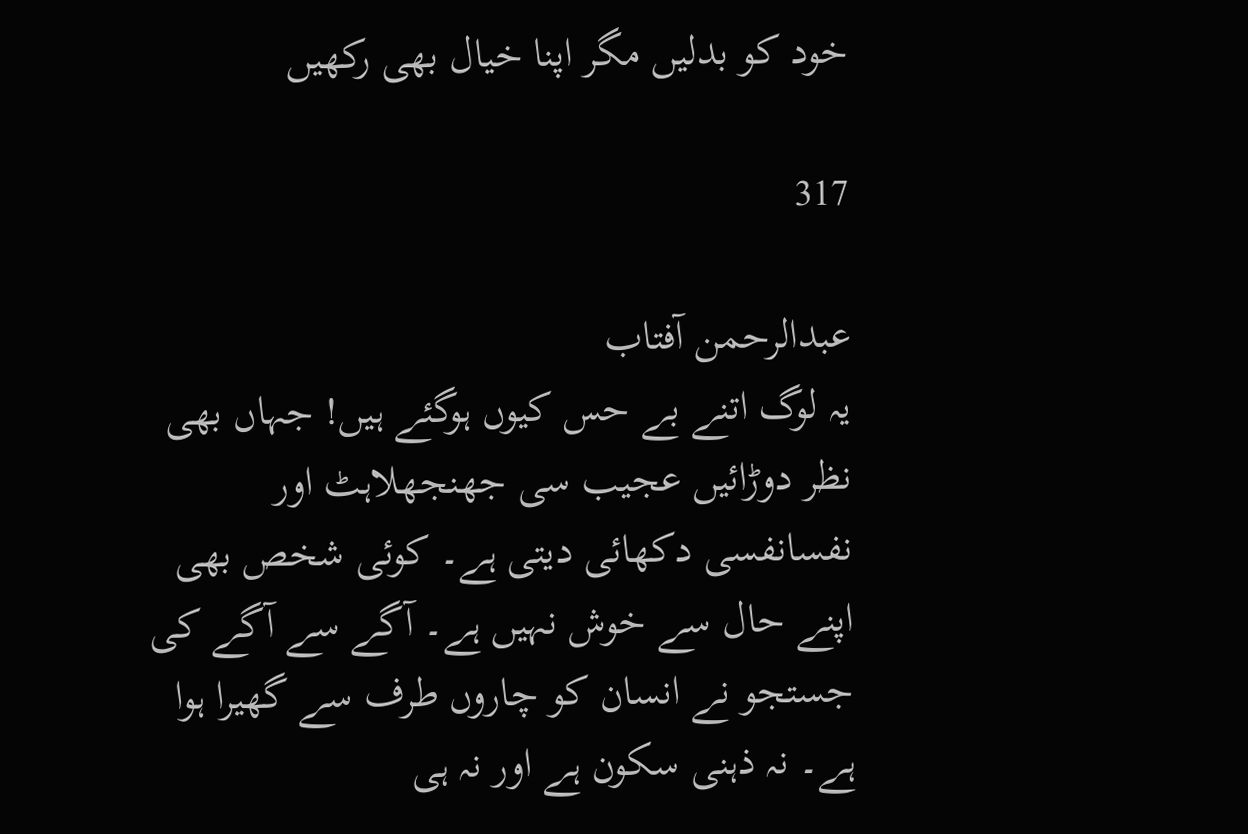خود کو بدلیں مگر اپنا خیال بھی رکھیں

317

عبدالرحمن آفتاب
یہ لوگ اتنے بے حس کیوں ہوگئے ہیں! جہاں بھی نظر دوڑائیں عجیب سی جھنجھلاہٹ اور نفسانفسی دکھائی دیتی ہے۔ کوئی شخص بھی اپنے حال سے خوش نہیں ہے۔ آگے سے آگے کی جستجو نے انسان کو چاروں طرف سے گھیرا ہوا ہے۔ نہ ذہنی سکون ہے اور نہ ہی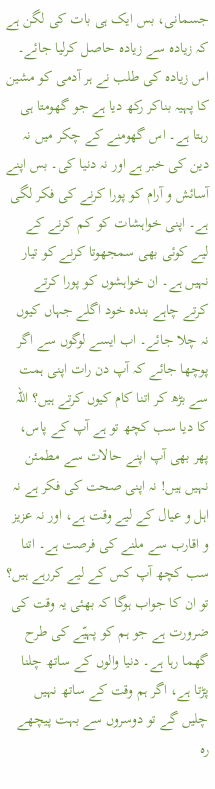جسمانی، بس ایک ہی بات کی لگن ہے کہ زیادہ سے زیادہ حاصل کرلیا جائے۔ اس زیادہ کی طلب نے ہر آدمی کو مشین کا پہیہ بناکر رکھ دیا ہے جو گھومتا ہی رہتا ہے۔ اس گھومنے کے چکر میں نہ دین کی خبر ہے اور نہ دنیا کی۔ بس اپنے آسائش و آرام کو پورا کرنے کی فکر لگی ہے۔ اپنی خواہشات کو کم کرنے کے لیے کوئی بھی سمجھوتا کرنے کو تیار نہیں ہے۔ ان خواہشوں کو پورا کرتے کرتے چاہے بندہ خود اگلے جہاں کیوں نہ چلا جائے۔ اب ایسے لوگوں سے اگر پوچھا جائے کہ آپ دن رات اپنی ہمت سے بڑھ کر اتنا کام کیوں کرتے ہیں؟ اللہ کا دیا سب کچھ تو ہے آپ کے پاس، پھر بھی آپ اپنے حالات سے مطمئن نہیں ہیں! نہ اپنی صحت کی فکر ہے نہ اہل و عیال کے لیے وقت ہے، اور نہ عزیز و اقارب سے ملنے کی فرصت ہے۔ اتنا سب کچھ آپ کس کے لیے کررہے ہیں؟ تو ان کا جواب ہوگا کہ بھئی یہ وقت کی ضرورت ہے جو ہم کو پہیّے کی طرح گھما رہا ہے۔ دنیا والوں کے ساتھ چلنا پڑتا ہے، اگر ہم وقت کے ساتھ نہیں چلیں گے تو دوسروں سے بہت پیچھے رہ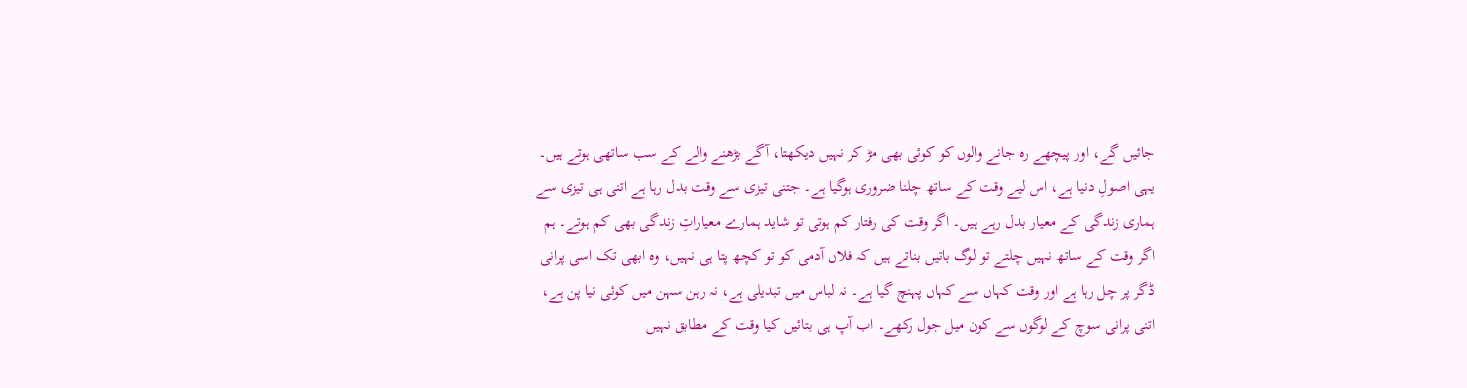جائیں گے، اور پیچھے رہ جانے والوں کو کوئی بھی مڑ کر نہیں دیکھتا، آگے بڑھنے والے کے سب ساتھی ہوتے ہیں۔
یہی اصولِ دنیا ہے، اس لیے وقت کے ساتھ چلنا ضروری ہوگیا ہے۔ جتنی تیزی سے وقت بدل رہا ہے اتنی ہی تیزی سے ہماری زندگی کے معیار بدل رہے ہیں۔ اگر وقت کی رفتار کم ہوتی تو شاید ہمارے معیاراتِ زندگی بھی کم ہوتے۔ ہم اگر وقت کے ساتھ نہیں چلتے تو لوگ باتیں بناتے ہیں کہ فلاں آدمی کو تو کچھ پتا ہی نہیں، وہ ابھی تک اسی پرانی ڈگر پر چل رہا ہے اور وقت کہاں سے کہاں پہنچ گیا ہے۔ نہ لباس میں تبدیلی ہے، نہ رہن سہن میں کوئی نیا پن ہے، اتنی پرانی سوچ کے لوگوں سے کون میل جول رکھے۔ اب آپ ہی بتائیں کیا وقت کے مطابق نہیں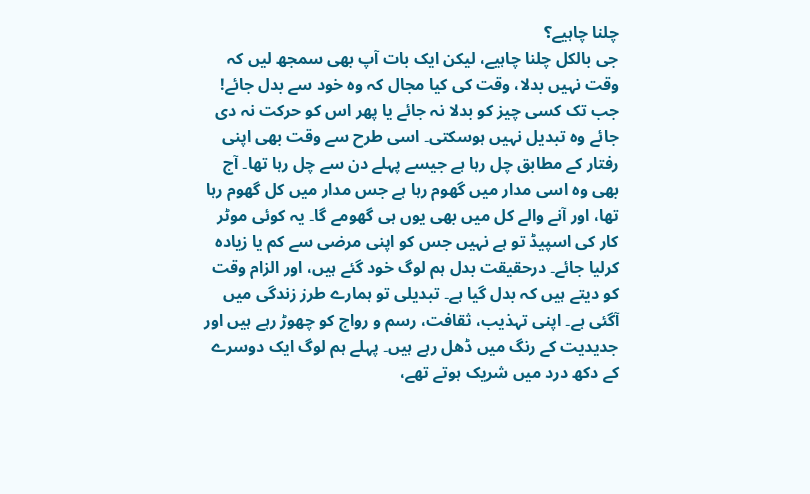چلنا چاہیے؟
جی بالکل چلنا چاہیے، لیکن ایک بات آپ بھی سمجھ لیں کہ وقت نہیں بدلا، وقت کی کیا مجال کہ وہ خود سے بدل جائے! جب تک کسی چیز کو بدلا نہ جائے یا پھر اس کو حرکت نہ دی جائے وہ تبدیل نہیں ہوسکتی۔ اسی طرح سے وقت بھی اپنی رفتار کے مطابق چل رہا ہے جیسے پہلے دن سے چل رہا تھا۔ آج بھی وہ اسی مدار میں گھوم رہا ہے جس مدار میں کل گھوم رہا تھا، اور آنے والے کل میں بھی یوں ہی گھومے گا۔ یہ کوئی موٹر کار کی اسپیڈ تو ہے نہیں جس کو اپنی مرضی سے کم یا زیادہ کرلیا جائے۔ درحقیقت بدل ہم لوگ خود گئے ہیں، اور الزام وقت کو دیتے ہیں کہ بدل گیا ہے۔ تبدیلی تو ہمارے طرز زندگی میں آگئی ہے۔ اپنی تہذیب، ثقافت، رسم و رواج کو چھوڑ رہے ہیں اور جدیدیت کے رنگ میں ڈھل رہے ہیں۔ پہلے ہم لوگ ایک دوسرے کے دکھ درد میں شریک ہوتے تھے،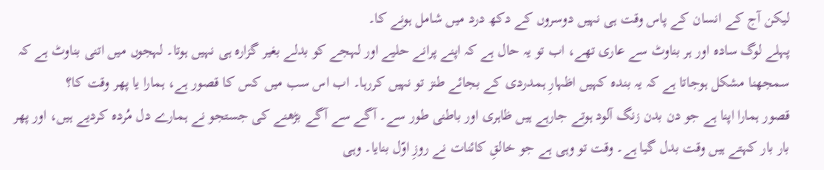لیکن آج کے انسان کے پاس وقت ہی نہیں دوسروں کے دکھ درد میں شامل ہونے کا۔
پہلے لوگ سادہ اور ہر بناوٹ سے عاری تھے، اب تو یہ حال ہے کہ اپنے پرانے حلیے اور لہجے کو بدلے بغیر گزارہ ہی نہیں ہوتا۔ لہجوں میں اتنی بناوٹ ہے کہ سمجھنا مشکل ہوجاتا ہے کہ یہ بندہ کہیں اظہارِ ہمدردی کے بجائے طنز تو نہیں کررہا۔ اب اس سب میں کس کا قصور ہے، ہمارا یا پھر وقت کا؟
قصور ہمارا اپنا ہے جو دن بدن زنگ آلود ہوتے جارہے ہیں ظاہری اور باطنی طور سے۔ آگے سے آگے بڑھنے کی جستجو نے ہمارے دل مُردہ کردیے ہیں، اور پھر بار بار کہتے ہیں وقت بدل گیا ہے۔ وقت تو وہی ہے جو خالقِ کائنات نے روزِ اوّل بنایا۔ وہی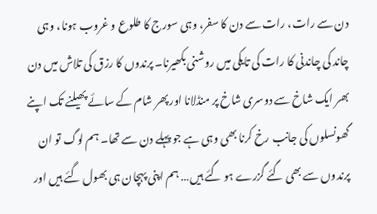دن سے رات، رات سے دن کا سفر، وہی سورج کا طلوع و غروب ہونا، وہی چاند کی چاندنی کا رات کی تایکی میں روشنی بکھیرنا۔ پرندوں کا رزق کی تلاش میں دن بھر ایک شاخ سے دوسری شاخ پر منڈلانا اور پھر شام کے سائے پھیلنے تک اپنے گھونسلوں کی جانب رخ کرنا بھی وہی ہے جو پہلے دن سے تھا۔ ہم لوگ تو ان پرندوں سے بھی گئے گزرے ہو گئے ہیں… ہم اپنی پہچان ہی بھول گئے ہیں اور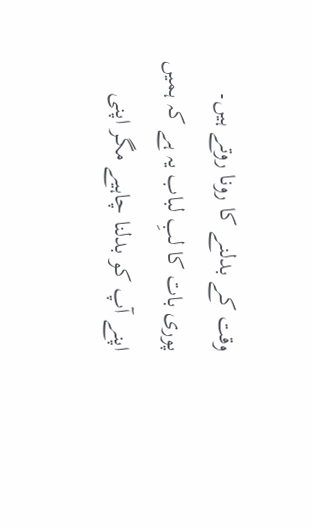وقت کے بدلنے کا رونا روتے ہیں۔
پوری بات کا لبِ لباب یہ ہے کہ ہمیں اپنے آپ کو بدلنا چاہیے مگر اپنی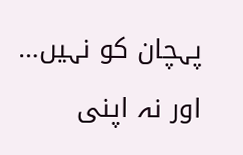پہچان کو نہیں… اور نہ اپنی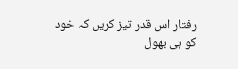رفتار اس قدر تیز کریں کہ خود کو ہی بھول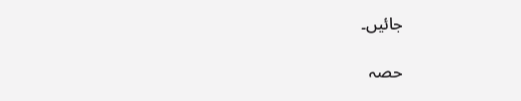جائیں۔

حصہ